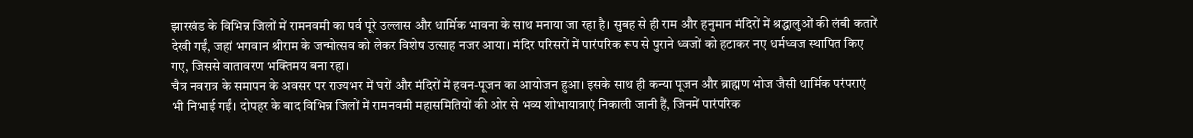झारखंड के विभिन्न जिलों में रामनवमी का पर्व पूरे उल्लास और धार्मिक भावना के साथ मनाया जा रहा है। सुबह से ही राम और हनुमान मंदिरों में श्रद्धालुओं की लंबी कतारें देखी गईं, जहां भगवान श्रीराम के जन्मोत्सव को लेकर विशेष उत्साह नजर आया। मंदिर परिसरों में पारंपरिक रूप से पुराने ध्वजों को हटाकर नए धर्मध्वज स्थापित किए गए, जिससे वातावरण भक्तिमय बना रहा।
चैत्र नवरात्र के समापन के अवसर पर राज्यभर में घरों और मंदिरों में हवन-पूजन का आयोजन हुआ। इसके साथ ही कन्या पूजन और ब्राह्मण भोज जैसी धार्मिक परंपराएं भी निभाई गईं। दोपहर के बाद विभिन्न जिलों में रामनवमी महासमितियों की ओर से भव्य शोभायात्राएं निकाली जानी हैं, जिनमें पारंपरिक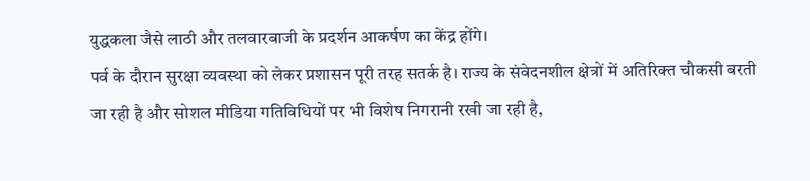युद्धकला जैसे लाठी और तलवारबाजी के प्रदर्शन आकर्षण का केंद्र होंगे।
पर्व के दौरान सुरक्षा व्यवस्था को लेकर प्रशासन पूरी तरह सतर्क है। राज्य के संवेदनशील क्षेत्रों में अतिरिक्त चौकसी बरती जा रही है और सोशल मीडिया गतिविधियों पर भी विशेष निगरानी रखी जा रही है,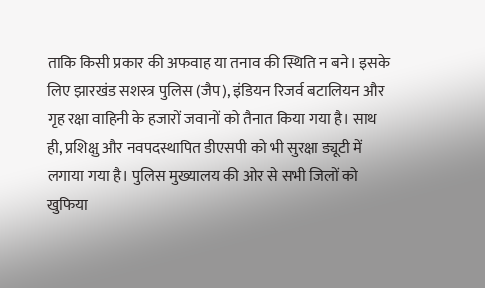ताकि किसी प्रकार की अफवाह या तनाव की स्थिति न बने। इसके लिए झारखंड सशस्त्र पुलिस (जैप), इंडियन रिजर्व बटालियन और गृह रक्षा वाहिनी के हजारों जवानों को तैनात किया गया है। साथ ही, प्रशिक्षु और नवपदस्थापित डीएसपी को भी सुरक्षा ड्यूटी में लगाया गया है। पुलिस मुख्यालय की ओर से सभी जिलों को खुफिया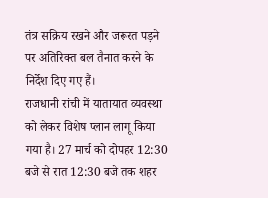तंत्र सक्रिय रखने और जरूरत पड़ने पर अतिरिक्त बल तैनात करने के निर्देश दिए गए हैं।
राजधानी रांची में यातायात व्यवस्था को लेकर विशेष प्लान लागू किया गया है। 27 मार्च को दोपहर 12:30 बजे से रात 12:30 बजे तक शहर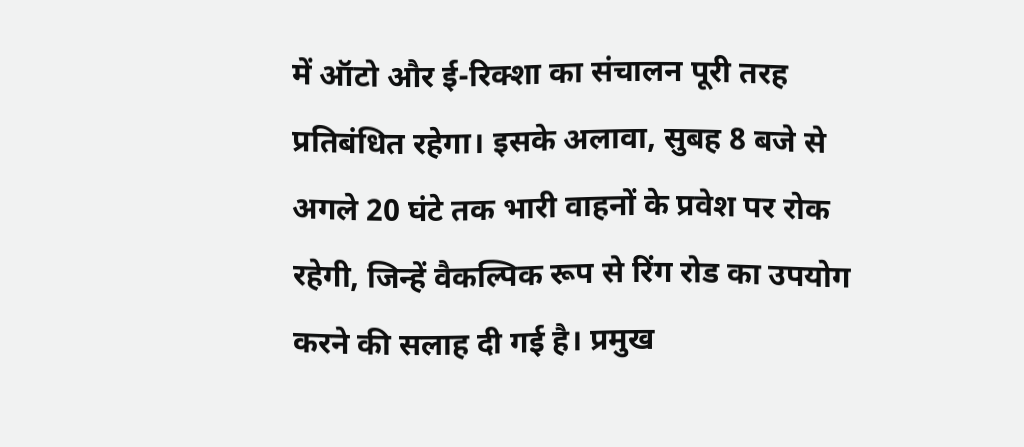में ऑटो और ई-रिक्शा का संचालन पूरी तरह प्रतिबंधित रहेगा। इसके अलावा, सुबह 8 बजे से अगले 20 घंटे तक भारी वाहनों के प्रवेश पर रोक रहेगी, जिन्हें वैकल्पिक रूप से रिंग रोड का उपयोग करने की सलाह दी गई है। प्रमुख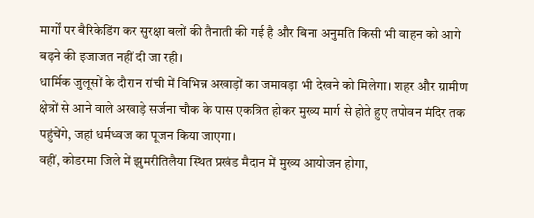मार्गों पर बैरिकेडिंग कर सुरक्षा बलों की तैनाती की गई है और बिना अनुमति किसी भी वाहन को आगे बढ़ने की इजाजत नहीं दी जा रही।
धार्मिक जुलूसों के दौरान रांची में विभिन्न अखाड़ों का जमावड़ा भी देखने को मिलेगा। शहर और ग्रामीण क्षेत्रों से आने वाले अखाड़े सर्जना चौक के पास एकत्रित होकर मुख्य मार्ग से होते हुए तपोवन मंदिर तक पहुंचेंगे, जहां धर्मध्वज का पूजन किया जाएगा।
वहीं, कोडरमा जिले में झुमरीतिलैया स्थित प्रखंड मैदान में मुख्य आयोजन होगा,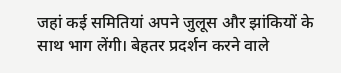जहां कई समितियां अपने जुलूस और झांकियों के साथ भाग लेंगी। बेहतर प्रदर्शन करने वाले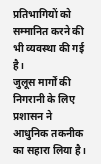प्रतिभागियों को सम्मानित करने की भी व्यवस्था की गई है।
जुलूस मार्गों की निगरानी के लिए प्रशासन ने आधुनिक तकनीक का सहारा लिया है।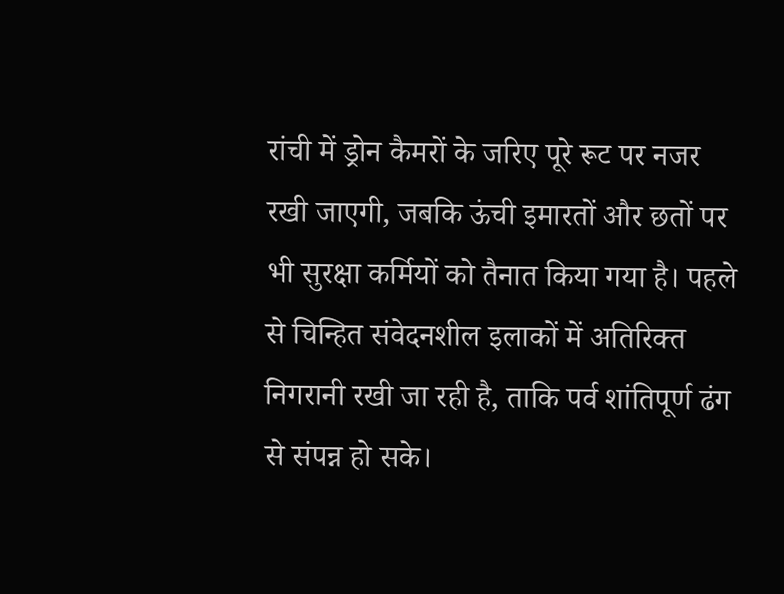रांची में ड्रोन कैमरों के जरिए पूरे रूट पर नजर रखी जाएगी, जबकि ऊंची इमारतों और छतों पर भी सुरक्षा कर्मियों को तैनात किया गया है। पहले से चिन्हित संवेदनशील इलाकों में अतिरिक्त निगरानी रखी जा रही है, ताकि पर्व शांतिपूर्ण ढंग से संपन्न हो सके।